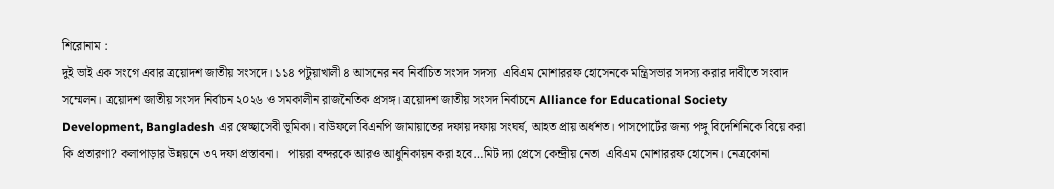শিরোনাম :
দুই ভাই এক সংগে এবার ত্রয়োদশ জাতীয় সংসদে। ১১৪ পটুয়াখালী ৪ আসনের নব নির্বাচিত সংসদ সদস্য  এবিএম মোশাররফ হোসেনকে মন্ত্রিসভার সদস্য করার দাবীতে সংবাদ সম্মেলন। ত্রয়োদশ জাতীয় সংসদ নির্বাচন ২০২৬ ও সমকালীন রাজনৈতিক প্রসঙ্গ। ত্রয়োদশ জাতীয় সংসদ নির্বাচনে Alliance for Educational Society Development, Bangladesh এর স্বেচ্ছাসেবী ভূমিকা। বাউফলে বিএনপি জামায়াতের দফায় দফায় সংঘর্ষ, আহত প্রায় অর্ধশত। পাসপোর্টের জন্য পঙ্গু বিদেশিনিকে বিয়ে করা কি প্রতারণা? কলাপাড়ার উন্নয়নে ৩৭ দফা প্রস্তাবনা।   পায়রা বন্দরকে আরও আধুনিকায়ন করা হবে…মিট দ্যা প্রেসে কেন্দ্রীয় নেতা  এবিএম মোশাররফ হোসেন। নেত্রকোনা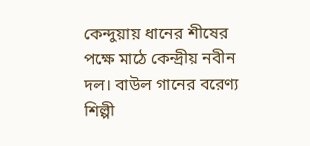কেন্দুয়ায় ধানের শীষের পক্ষে মাঠে কেন্দ্রীয় নবীন দল। বাউল গানের বরেণ্য শিল্পী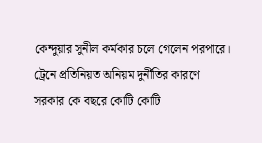কেন্দুয়ার সুনীল কর্মকার চলে গেলেন পরপারে। ট্রেনে প্রতিনিয়ত অনিয়ম দুর্নীতির কারণে সরকার কে বছরে কোটি কোটি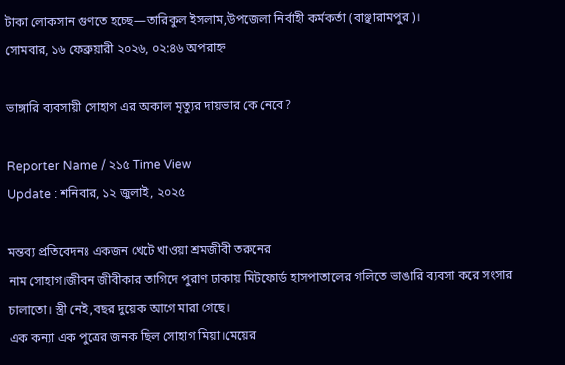টাকা লোকসান গুণতে হচ্ছে—তারিকুল ইসলাম,উপজেলা নির্বাহী কর্মকর্তা (বাঞ্ছারামপুর)।
সোমবার, ১৬ ফেব্রুয়ারী ২০২৬, ০২:৪৬ অপরাহ্ন

ভাঙ্গারি ব্যবসায়ী সোহাগ এর অকাল মৃত্যুর দায়ভার কে নেবে?

Reporter Name / ২১৫ Time View
Update : শনিবার, ১২ জুলাই, ২০২৫

মন্তব্য প্রতিবেদনঃ একজন খেটে খাওয়া শ্রমজীবী তরুনের
নাম সোহাগ।জীবন জীবীকার তাগিদে পুরাণ ঢাকায় মিটফোর্ড হাসপাতালের গলিতে ভাঙারি ব্যবসা করে সংসার চালাতো। স্ত্রী নেই,বছর দুয়েক আগে মারা গেছে।
এক কন্যা এক পুত্রের জনক ছিল সোহাগ মিয়া।মেয়ের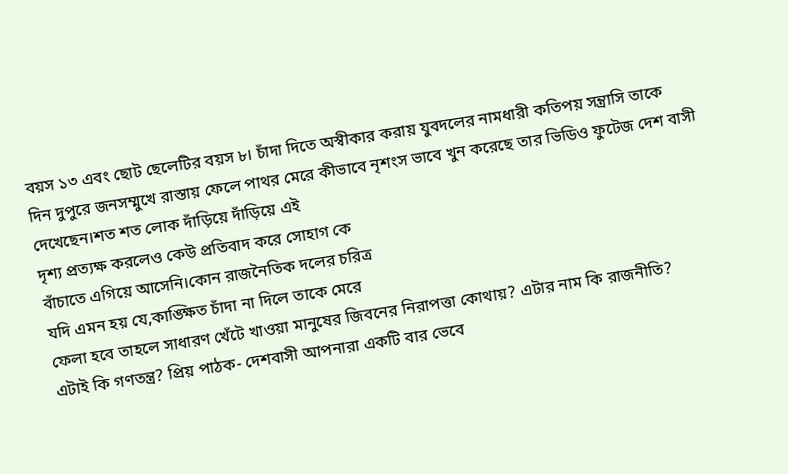বয়স ১৩ এবং ছোট ছেলেটির বয়স ৮। চাঁদা দিতে অস্বীকার করায় যুবদলের নামধারী কতিপয় সন্ত্রাসি তাকে
দিন দুপুরে জনসম্মুখে রাস্তায় ফেলে পাথর মেরে কীভাবে নৃশংস ভাবে খুন করেছে তার ভিডিও ফুটেজ দেশ বাসী দেখেছেন।শত শত লোক দাঁড়িয়ে দাঁড়িয়ে এই
দৃশ্য প্রত্যক্ষ করলেও কেউ প্রতিবাদ করে সোহাগ কে
বাঁচাতে এগিয়ে আসেনি।কোন রাজনৈতিক দলের চরিত্র
যদি এমন হয় যে,কাঙ্ক্ষিত চাঁদা না দিলে তাকে মেরে
ফেলা হবে তাহলে সাধারণ খেঁটে খাওয়া মানুষের জিবনের নিরাপত্তা কোথায়? এটার নাম কি রাজনীতি?
এটাই কি গণতন্ত্র? প্রিয় পাঠক- দেশবাসী আপনারা একটি বার ভেবে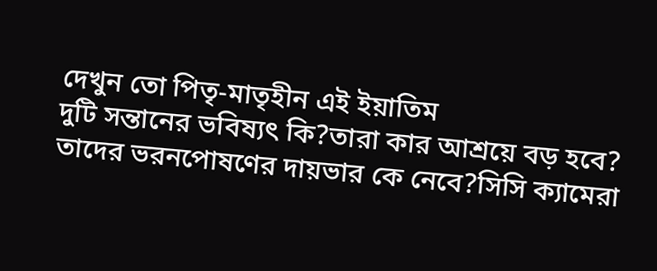দেখুন তো পিতৃ-মাতৃহীন এই ইয়াতিম
দুটি সন্তানের ভবিষ্যৎ কি?তারা কার আশ্রয়ে বড় হবে?
তাদের ভরনপোষণের দায়ভার কে নেবে?সিসি ক্যামেরা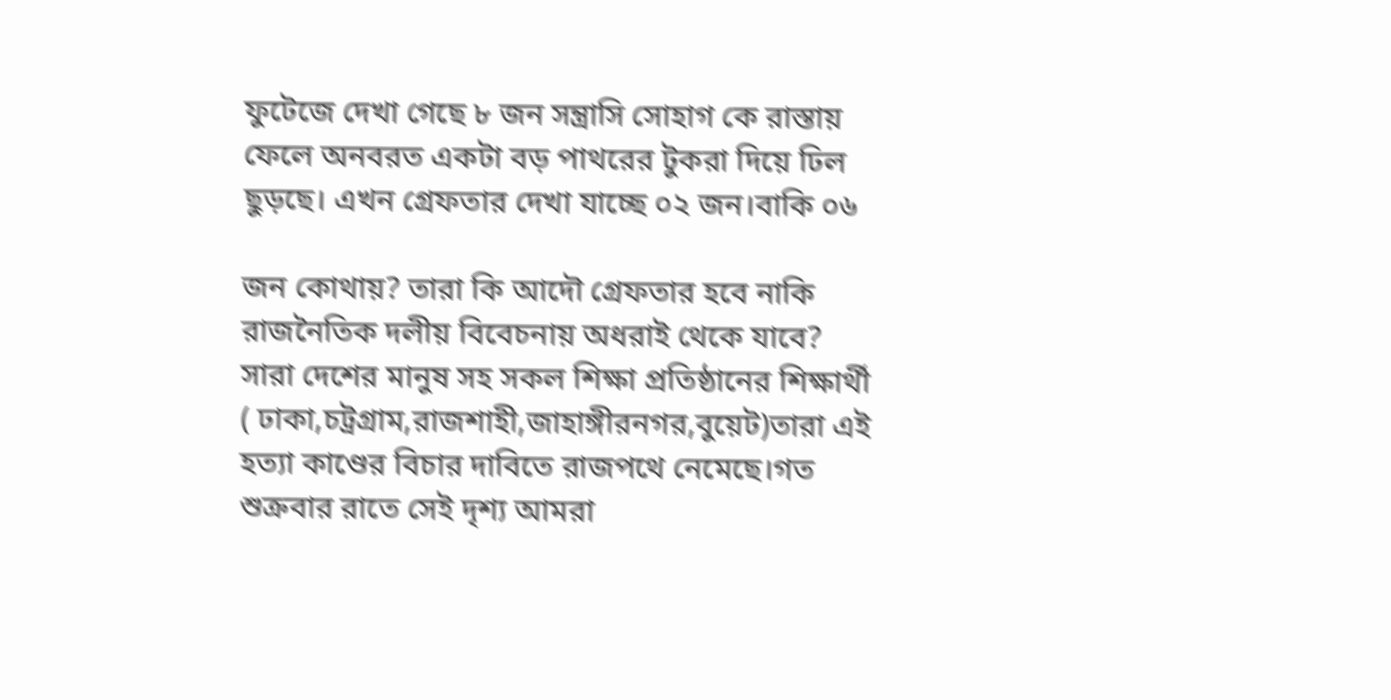ফুটেজে দেখা গেছে ৮ জন সন্ত্রাসি সোহাগ কে রাস্তায়
ফেলে অনবরত একটা বড় পাথরের টুকরা দিয়ে ঢিল ছুড়ছে। এখন গ্রেফতার দেখা যাচ্ছে ০২ জন।বাকি ০৬

জন কোথায়? তারা কি আদৌ গ্রেফতার হবে নাকি রাজনৈতিক দলীয় বিবেচনায় অধরাই থেকে যাবে?
সারা দেশের মানুষ সহ সকল শিক্ষা প্রতিষ্ঠানের শিক্ষার্থী
( ঢাকা,চট্রগ্রাম,রাজশাহী,জাহাঙ্গীরনগর,বুয়েট)তারা এই
হত্যা কাণ্ডের বিচার দাবিতে রাজপথে নেমেছে।গত শুক্রবার রাতে সেই দৃশ্য আমরা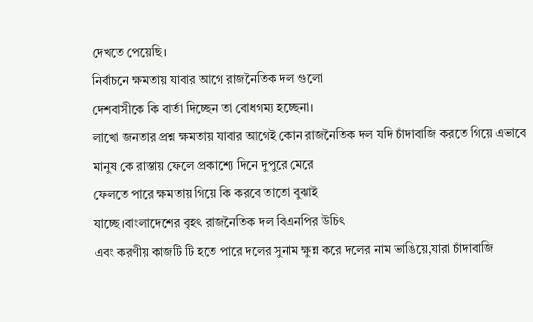দেখতে পেয়েছি।
নির্বাচনে ক্ষমতায় যাবার আগে রাজনৈতিক দল গুলো
দেশবাসীকে কি বার্তা দিচ্ছেন তা বোধগম্য হচ্ছেনা।
লাখো জনতার প্রশ্ন ক্ষমতায় যাবার আগেই কোন রাজনৈতিক দল যদি চাঁদাবাজি করতে গিয়ে এভাবে
মানুষ কে রাস্তায় ফেলে প্রকাশ্যে দিনে দুপুরে মেরে
ফেলতে পারে ক্ষমতায় গিয়ে কি করবে তাতো বুঝাই
যাচ্ছে।বাংলাদেশের বৃহৎ রাজনৈতিক দল বিএনপির উচিৎ
এবং করণীয় কাজটি টি হতে পারে দলের সুনাম ক্ষুন্ন করে দলের নাম ভাঙিয়ে,যারা চাঁদাবাজি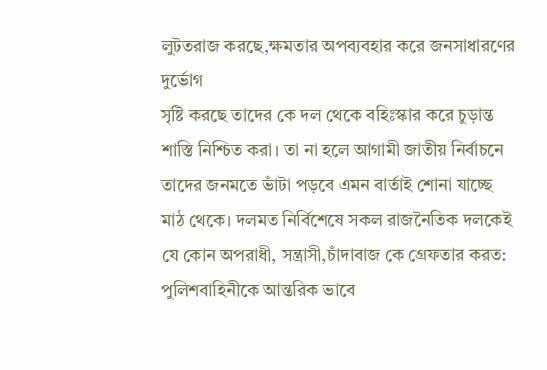লুটতরাজ করছে,ক্ষমতার অপব্যবহার করে জনসাধারণের দুর্ভোগ
সৃষ্টি করছে তাদের কে দল থেকে বহিঃস্কার করে চুড়ান্ত
শাস্তি নিশ্চিত করা। তা না হলে আগামী জাতীয় নির্বাচনে
তাদের জনমতে ভাঁটা পড়বে এমন বার্তাই শোনা যাচ্ছে
মাঠ থেকে। দলমত নির্বিশেষে সকল রাজনৈতিক দলকেই
যে কোন অপরাধী, সন্ত্রাসী,চাঁদাবাজ কে গ্রেফতার করত: পুলিশবাহিনীকে আন্তরিক ভাবে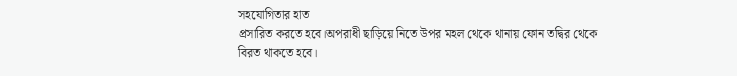সহযোগিতার হাত
প্রসারিত করতে হবে।অপরাধী ছাড়িয়ে নিতে উপর মহল থেকে থানায় ফোন তদ্বির থেকে বিরত থাকতে হবে।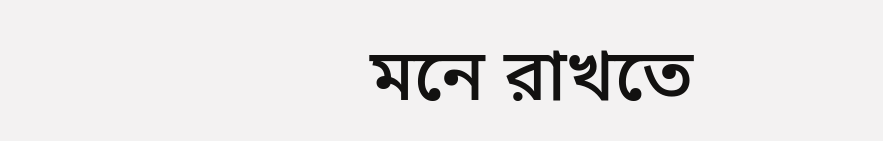মনে রাখতে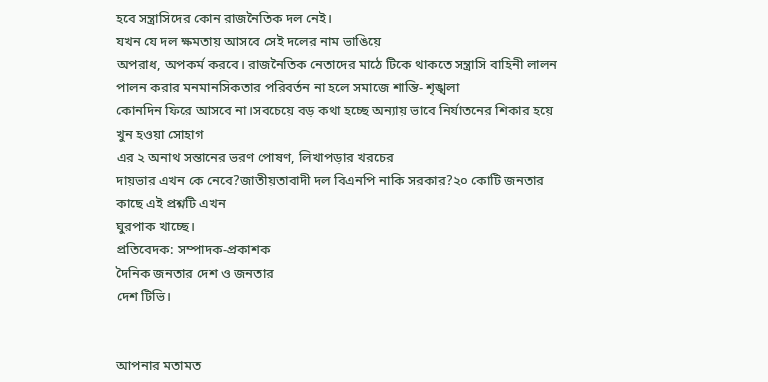হবে সন্ত্রাসিদের কোন রাজনৈতিক দল নেই।
যখন যে দল ক্ষমতায় আসবে সেই দলের নাম ভাঙিয়ে
অপরাধ, অপকর্ম করবে। রাজনৈতিক নেতাদের মাঠে টিকে থাকতে সন্ত্রাসি বাহিনী লালন পালন করার মনমানসিকতার পরিবর্তন না হলে সমাজে শান্তি- শৃঙ্খলা
কোনদিন ফিরে আসবে না।সবচেয়ে বড় কথা হচ্ছে অন্যায় ভাবে নির্যাতনের শিকার হয়ে খুন হওয়া সোহাগ
এর ২ অনাথ সন্তানের ভরণ পোষণ, লিখাপড়ার খরচের
দায়ভার এখন কে নেবে?জাতীয়তাবাদী দল বিএনপি নাকি সরকার?২০ কোটি জনতার কাছে এই প্রশ্নটি এখন
ঘুরপাক খাচ্ছে।
প্রতিবেদক: সম্পাদক-প্রকাশক
দৈনিক জনতার দেশ ও জনতার
দেশ টিভি।


আপনার মতামত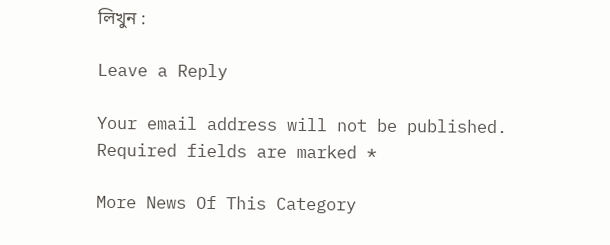লিখুন :

Leave a Reply

Your email address will not be published. Required fields are marked *

More News Of This Category